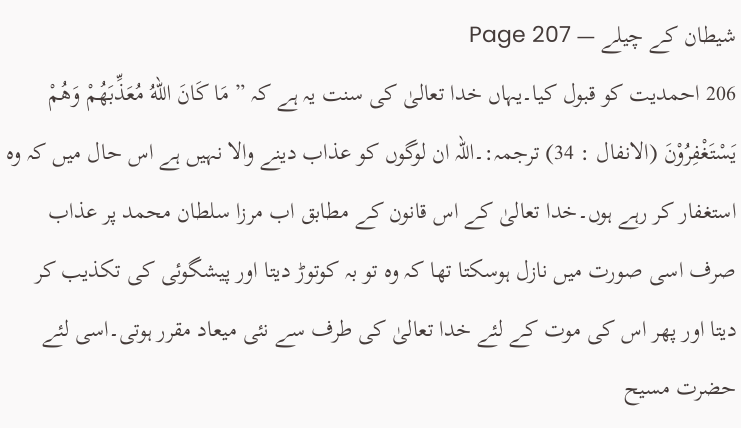شیطان کے چیلے — Page 207
206 احمدیت کو قبول کیا۔یہاں خدا تعالیٰ کی سنت یہ ہے کہ ” مَا كَانَ اللهُ مُعَذِّبَهُمْ وَهُمْ يَسْتَغْفِرُوْنَ (الانفال : 34) ترجمہ:۔اللہ ان لوگوں کو عذاب دینے والا نہیں ہے اس حال میں کہ وہ استغفار کر رہے ہوں۔خدا تعالیٰ کے اس قانون کے مطابق اب مرزا سلطان محمد پر عذاب صرف اسی صورت میں نازل ہوسکتا تھا کہ وہ تو بہ کوتوڑ دیتا اور پیشگوئی کی تکذیب کر دیتا اور پھر اس کی موت کے لئے خدا تعالیٰ کی طرف سے نئی میعاد مقرر ہوتی۔اسی لئے حضرت مسیح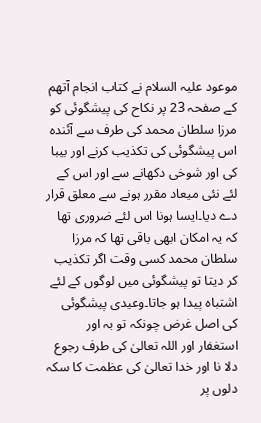موعود علیہ السلام نے کتاب انجام آتھم کے صفحہ 23 پر نکاح کی پیشگوئی کو مرزا سلطان محمد کی طرف سے آئندہ اس پیشگوئی کی تکذیب کرنے اور بیبا کی اور شوخی دکھانے سے اور اس کے لئے نئی میعاد مقرر ہونے سے معلق قرار دے دیا۔ایسا ہونا اس لئے ضروری تھا کہ یہ امکان ابھی باقی تھا کہ مرزا سلطان محمد کسی وقت اگر تکذیب کر دیتا تو پیشگوئی میں لوگوں کے لئے اشتباہ پیدا ہو جاتا۔وعیدی پیشگوئی کی اصل غرض چونکہ تو بہ اور استغفار اور اللہ تعالیٰ کی طرف رجوع دلا نا اور خدا تعالیٰ کی عظمت کا سکہ دلوں پر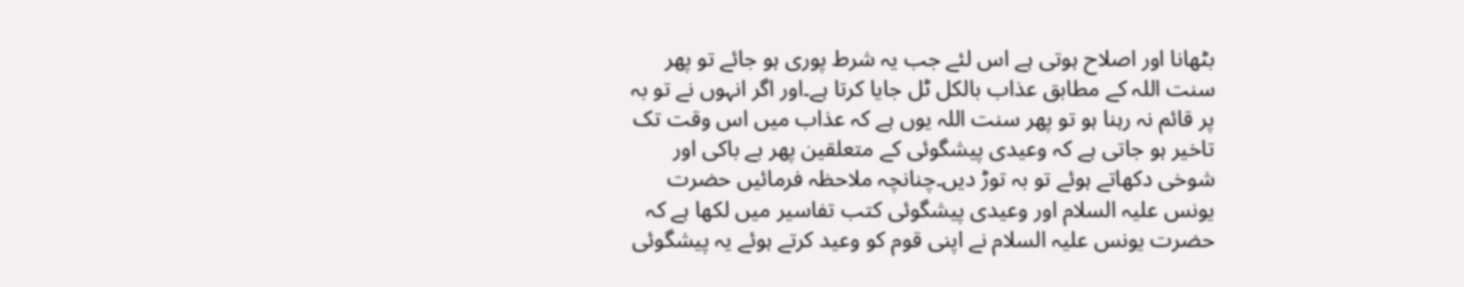بٹھانا اور اصلاح ہوتی ہے اس لئے جب یہ شرط پوری ہو جائے تو پھر سنت اللہ کے مطابق عذاب بالکل ٹل جایا کرتا ہے۔اور اگر انہوں نے تو بہ پر قائم نہ رہنا ہو تو پھر سنت اللہ یوں ہے کہ عذاب میں اس وقت تک تاخیر ہو جاتی ہے کہ وعیدی پیشگوئی کے متعلقین پھر بے باکی اور شوخی دکھاتے ہوئے تو بہ توڑ دیں۔چنانچہ ملاحظہ فرمائیں حضرت یونس علیہ السلام اور وعیدی پیشگوئی کتب تفاسیر میں لکھا ہے کہ حضرت یونس علیہ السلام نے اپنی قوم کو وعید کرتے ہوئے یہ پیشگوئی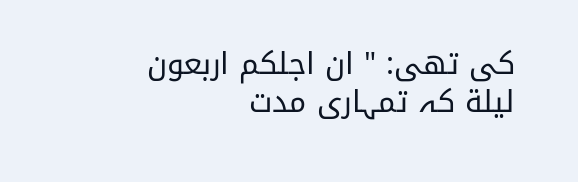کی تھی: " ان اجلكم اربعون ليلة کہ تمہاری مدت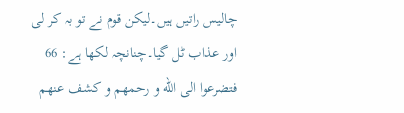چالیس راتیں ہیں۔لیکن قوم نے تو بہ کر لی اور عذاب ٹل گیا۔چنانچہ لکھا ہے: 66 فتضرعوا الى الله و رحمهم و كشف عنهم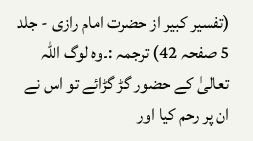(تفسیر کبیر از حضرت امام رازی - جلد 5 صفحہ 42) ترجمہ :۔وہ لوگ اللہ تعالیٰ کے حضور گڑ گڑائے تو اس نے ان پر رحم کیا اور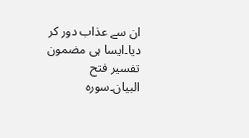ان سے عذاب دور کر دیا۔ایسا ہی مضمون تفسیر فتح البیان۔سورہ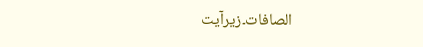الصافات۔زیرآیت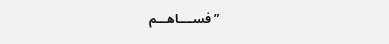”فســــاهـــم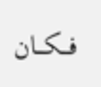فـــكـــان